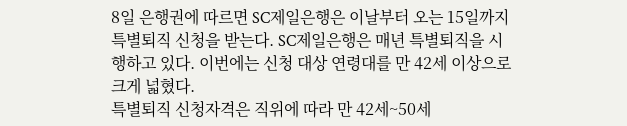8일 은행권에 따르면 SC제일은행은 이날부터 오는 15일까지 특별퇴직 신청을 받는다. SC제일은행은 매년 특별퇴직을 시행하고 있다. 이번에는 신청 대상 연령대를 만 42세 이상으로 크게 넓혔다.
특별퇴직 신청자격은 직위에 따라 만 42세~50세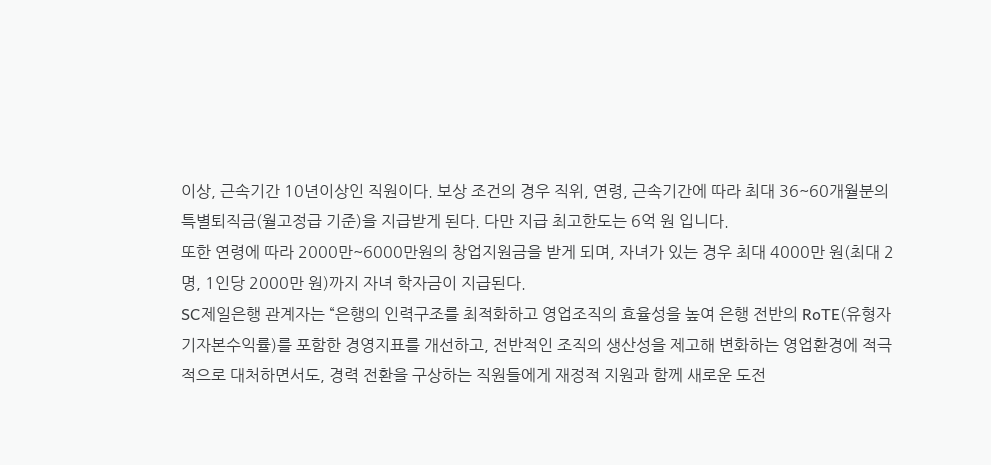이상, 근속기간 10년이상인 직원이다. 보상 조건의 경우 직위, 연령, 근속기간에 따라 최대 36~60개월분의 특별퇴직금(월고정급 기준)을 지급받게 된다. 다만 지급 최고한도는 6억 원 입니다.
또한 연령에 따라 2000만~6000만원의 창업지원금을 받게 되며, 자녀가 있는 경우 최대 4000만 원(최대 2명, 1인당 2000만 원)까지 자녀 학자금이 지급된다.
SC제일은행 관계자는 “은행의 인력구조를 최적화하고 영업조직의 효율성을 높여 은행 전반의 RoTE(유형자기자본수익률)를 포함한 경영지표를 개선하고, 전반적인 조직의 생산성을 제고해 변화하는 영업환경에 적극적으로 대처하면서도, 경력 전환을 구상하는 직원들에게 재정적 지원과 함께 새로운 도전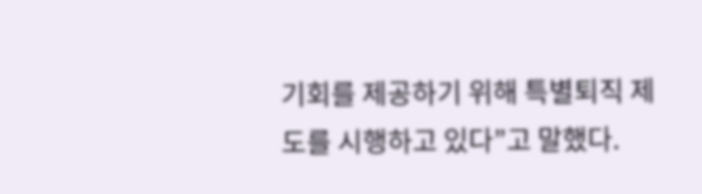기회를 제공하기 위해 특별퇴직 제도를 시행하고 있다”고 말했다.